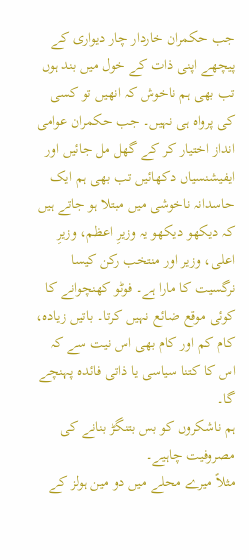جب حکمران خاردار چار دیواری کے پیچھے اپنی ذات کے خول میں بند ہوں تب بھی ہم ناخوش کہ انھیں تو کسی کی پرواہ ہی نہیں۔ جب حکمران عوامی انداز اختیار کر کے گھل مل جائیں اور ایفیشنسیاں دکھائیں تب بھی ہم ایک حاسدانہ ناخوشی میں مبتلا ہو جاتے ہیں کہ دیکھو دیکھو یہ وزیرِ اعظم، وزیرِ اعلی، وزیر اور منتخب رکن کیسا نرگسیت کا مارا ہے۔ فوٹو کھنچوانے کا کوئی موقع ضائع نہیں کرتا۔ باتیں زیادہ، کام کم اور کام بھی اس نیت سے کہ اس کا کتنا سیاسی یا ذاتی فائدہ پہنچے گا۔
ہم ناشکروں کو بس بتنگڑ بنانے کی مصروفیت چاہیے۔
مثلاً میرے محلے میں دو مین ہولز کے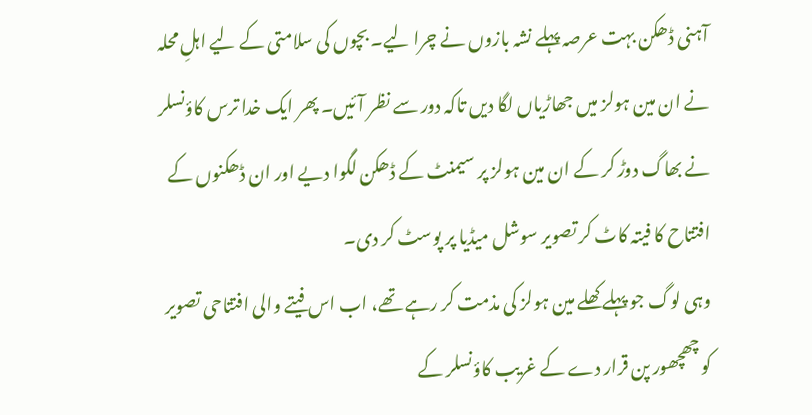آہنی ڈھکن بہت عرصہ پہلے نشہ بازوں نے چرا لیے۔ بچوں کی سلامتی کے لیے اہلِ محلہ نے ان مین ہولز میں جھاڑیاں لگا دیں تاکہ دور سے نظر آئیں۔ پھر ایک خدا ترس کاؤنسلر نے بھاگ دوڑ کر کے ان مین ہولز پر سیمنٹ کے ڈھکن لگوا دیے اور ان ڈھکنوں کے افتتاح کا فیتہ کاٹ کر تصویر سوشل میڈیا پر پوسٹ کر دی۔
وہی لوگ جو پہلے کھلے مین ہولز کی مذمت کر رہے تھے، اب اس فیتے والی افتتاحی تصویر کو چھچھور پن قرار دے کے غریب کاؤنسلر کے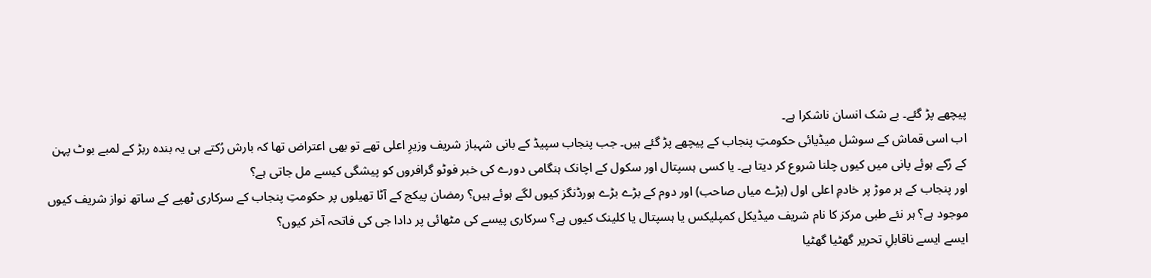پیچھے پڑ گئے۔ بے شک انسان ناشکرا ہے۔
اب اسی قماش کے سوشل میڈیائی حکومتِ پنجاب کے پیچھے پڑ گئے ہیں۔ جب پنجاب سپیڈ کے بانی شہباز شریف وزیرِ اعلی تھے تو بھی اعتراض تھا کہ بارش رُکتے ہی یہ بندہ ربڑ کے لمبے بوٹ پہن کے رُکے ہوئے پانی میں کیوں چلنا شروع کر دیتا ہے۔ یا کسی ہسپتال اور سکول کے اچانک ہنگامی دورے کی خبر فوٹو گرافروں کو پیشگی کیسے مل جاتی ہے؟
اور پنجاب کے ہر موڑ پر خادمِ اعلی اول (بڑے میاں صاحب) اور دوم کے بڑے بڑے ہورڈنگز کیوں لگے ہوئے ہیں؟ رمضان پیکج کے آٹا تھیلوں پر حکومتِ پنجاب کے سرکاری ٹھپے کے ساتھ نواز شریف کیوں موجود ہے؟ ہر نئے طبی مرکز کا نام شریف میڈیکل کمپلیکس یا ہسپتال یا کلینک کیوں ہے؟ سرکاری پیسے کی مٹھائی پر دادا جی کی فاتحہ آخر کیوں؟
ایسے ایسے ناقابلِ تحریر گھٹیا گھٹیا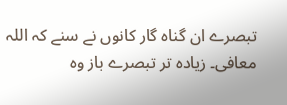تبصرے ان گناہ گار کانوں نے سنے کہ اللہ معافی۔ زیادہ تر تبصرے باز وہ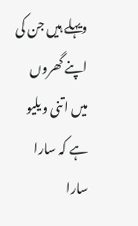ویہلے ہیں جن کی اپنے گھروں میں اتنی ویلیو ہے کہ سارا سارا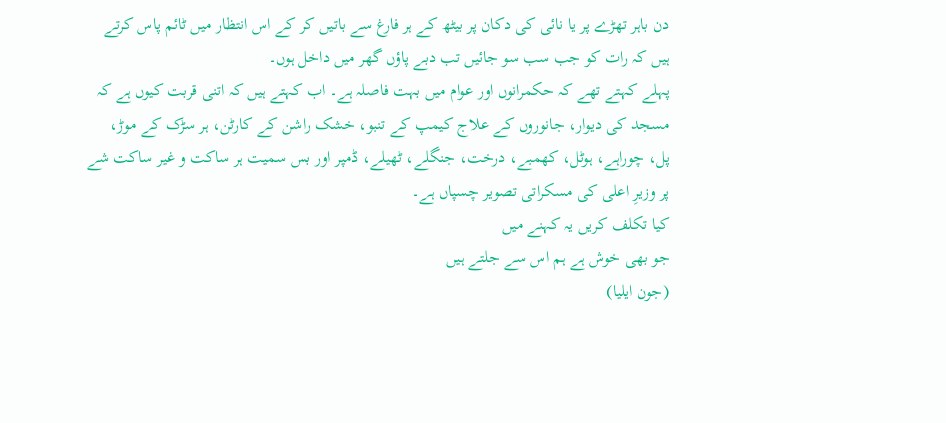دن باہر تھڑے پر یا نائی کی دکان پر بیٹھ کے ہر فارغ سے باتیں کر کے اس انتظار میں ٹائم پاس کرتے ہیں کہ رات کو جب سب سو جائیں تب دبے پاؤں گھر میں داخل ہوں۔
پہلے کہتے تھے کہ حکمرانوں اور عوام میں بہت فاصلہ ہے۔ اب کہتے ہیں کہ اتنی قربت کیوں ہے کہ مسجد کی دیوار، جانوروں کے علاج کیمپ کے تنبو، خشک راشن کے کارٹن، ہر سڑک کے موڑ، پل، چوراہے، ہوٹل، کھمبے، درخت، جنگلے، ٹھیلے، ڈمپر اور بس سمیت ہر ساکت و غیر ساکت شے پر وزیرِ اعلی کی مسکراتی تصویر چسپاں ہے۔
کیا تکلف کریں یہ کہنے میں
جو بھی خوش ہے ہم اس سے جلتے ہیں
(جون ایلیا)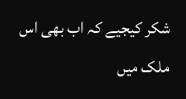شکر کیجیے کہ اب بھی اس ملک میں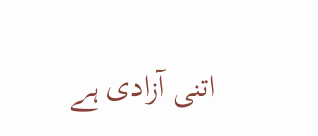اتنی آزادی ہے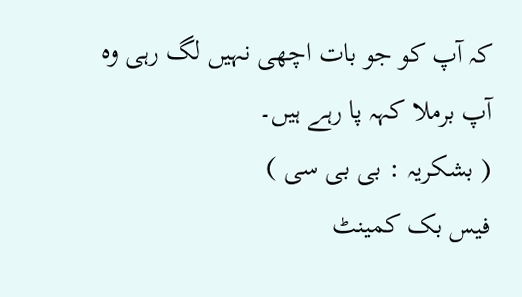کہ آپ کو جو بات اچھی نہیں لگ رہی وہ آپ برملا کہہ پا رہے ہیں۔
( بشکریہ : بی بی سی )
فیس بک کمینٹ